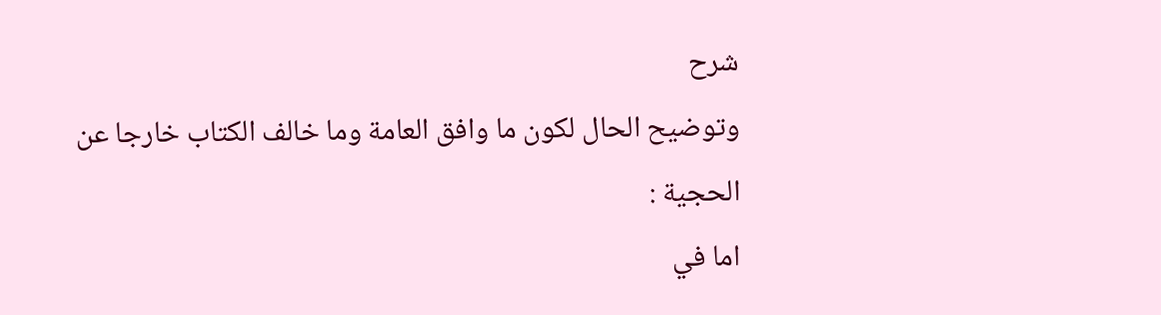شرح
وتوضيح الحال لكون ما وافق العامة وما خالف الكتاب خارجا عن الحجية :
اما في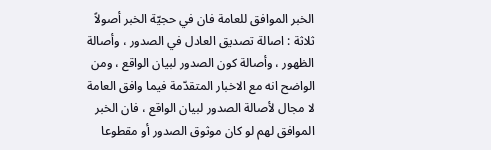الخبر الموافق للعامة فان في حجيّة الخبر أصولاً ثلاثة : اصالة تصديق العادل في الصدور ، وأصالة الظهور ، وأصالة كون الصدور لبيان الواقع ، ومن الواضح انه مع الاخبار المتقدّمة فيما وافق العامة لا مجال لأصالة الصدور لبيان الواقع ، فان الخبر الموافق لهم لو كان موثوق الصدور أو مقطوعا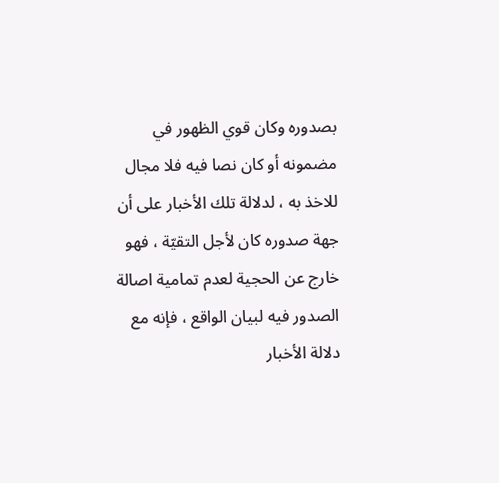بصدوره وكان قوي الظهور في مضمونه أو كان نصا فيه فلا مجال للاخذ به ، لدلالة تلك الأخبار على أن جهة صدوره كان لأجل التقيّة ، فهو خارج عن الحجية لعدم تمامية اصالة الصدور فيه لبيان الواقع ، فإنه مع دلالة الأخبار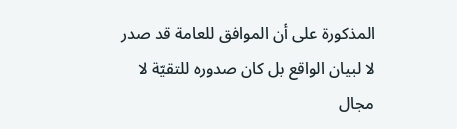المذكورة على أن الموافق للعامة قد صدر لا لبيان الواقع بل كان صدوره للتقيّة لا مجال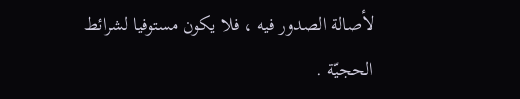لأصالة الصدور فيه ، فلا يكون مستوفيا لشرائط الحجيّة .